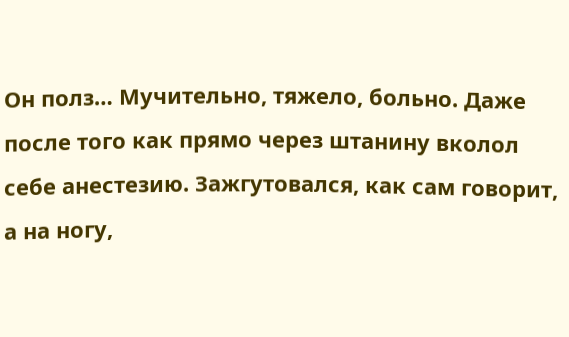Он полз… Мучительно, тяжело, больно. Даже после того как прямо через штанину вколол себе анестезию. Зажгутовался, как сам говорит, а на ногу,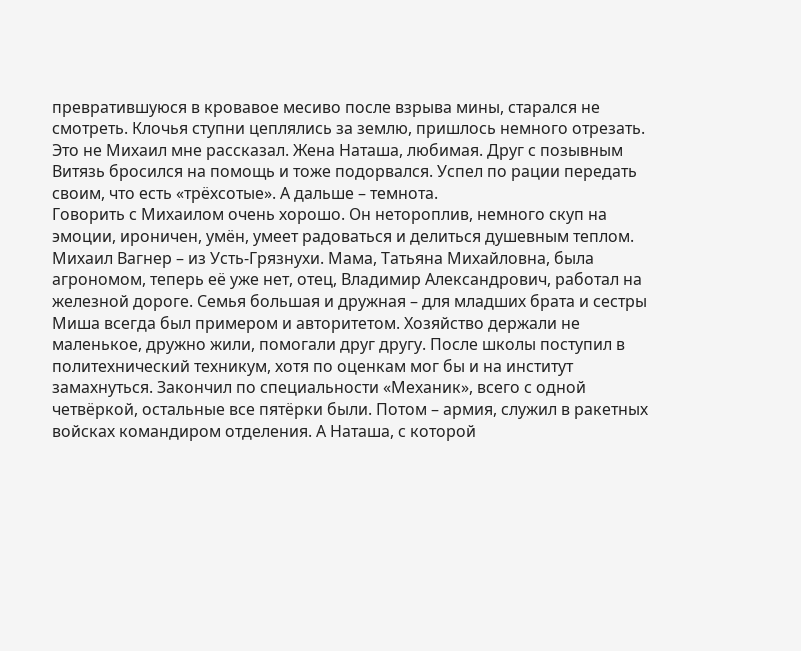превратившуюся в кровавое месиво после взрыва мины, старался не смотреть. Клочья ступни цеплялись за землю, пришлось немного отрезать.
Это не Михаил мне рассказал. Жена Наташа, любимая. Друг с позывным Витязь бросился на помощь и тоже подорвался. Успел по рации передать своим, что есть «трёхсотые». А дальше – темнота.
Говорить с Михаилом очень хорошо. Он нетороплив, немного скуп на эмоции, ироничен, умён, умеет радоваться и делиться душевным теплом.
Михаил Вагнер – из Усть-Грязнухи. Мама, Татьяна Михайловна, была агрономом, теперь её уже нет, отец, Владимир Александрович, работал на железной дороге. Семья большая и дружная – для младших брата и сестры Миша всегда был примером и авторитетом. Хозяйство держали не маленькое, дружно жили, помогали друг другу. После школы поступил в политехнический техникум, хотя по оценкам мог бы и на институт замахнуться. Закончил по специальности «Механик», всего с одной четвёркой, остальные все пятёрки были. Потом – армия, служил в ракетных войсках командиром отделения. А Наташа, с которой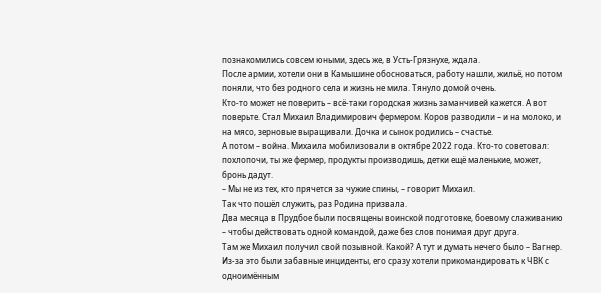познакомились совсем юными, здесь же, в Усть-Грязнухе, ждала.
После армии, хотели они в Камышине обосноваться, работу нашли, жильё, но потом поняли, что без родного села и жизнь не мила. Тянуло домой очень.
Кто-то может не поверить – всё-таки городская жизнь заманчивей кажется. А вот поверьте. Стал Михаил Владимирович фермером. Коров разводили – и на молоко, и на мясо, зерновые выращивали. Дочка и сынок родились – счастье.
А потом – война. Михаила мобилизовали в октябре 2022 года. Кто-то советовал: похлопочи, ты же фермер, продукты производишь, детки ещё маленькие, может, бронь дадут.
– Мы не из тех, кто прячется за чужие спины, – говорит Михаил.
Так что пошёл служить, раз Родина призвала.
Два месяца в Прудбое были посвящены воинской подготовке, боевому слаживанию – чтобы действовать одной командой, даже без слов понимая друг друга.
Там же Михаил получил свой позывной. Какой? А тут и думать нечего было – Вагнер. Из-за это были забавные инциденты, его сразу хотели прикомандировать к ЧВК с одноимённым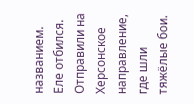названием. Еле отбился.
Отправили на Херсонское направление, где шли тяжёлые бои.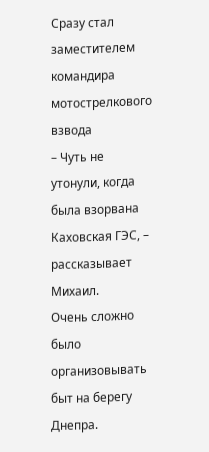Сразу стал заместителем командира мотострелкового взвода
– Чуть не утонули, когда была взорвана Каховская ГЭС, – рассказывает Михаил.
Очень сложно было организовывать быт на берегу Днепра.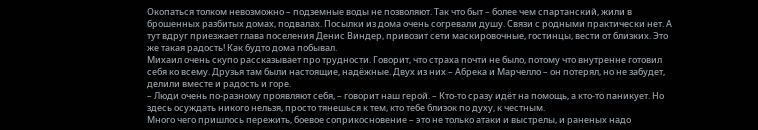Окопаться толком невозможно – подземные воды не позволяют. Так что быт – более чем спартанский, жили в брошенных разбитых домах, подвалах. Посылки из дома очень согревали душу. Связи с родными практически нет. А тут вдруг приезжает глава поселения Денис Виндер, привозит сети маскировочные, гостинцы, вести от близких. Это же такая радость! Как будто дома побывал.
Михаил очень скупо рассказывает про трудности. Говорит, что страха почти не было, потому что внутренне готовил себя ко всему. Друзья там были настоящие, надёжные. Двух из них – Абрека и Марчелло – он потерял, но не забудет, делили вместе и радость и горе.
– Люди очень по-разному проявляют себя, – говорит наш герой. – Кто-то сразу идёт на помощь, а кто-то паникует. Но здесь осуждать никого нельзя, просто тянешься к тем, кто тебе близок по духу, к честным.
Много чего пришлось пережить, боевое соприкосновение – это не только атаки и выстрелы, и раненых надо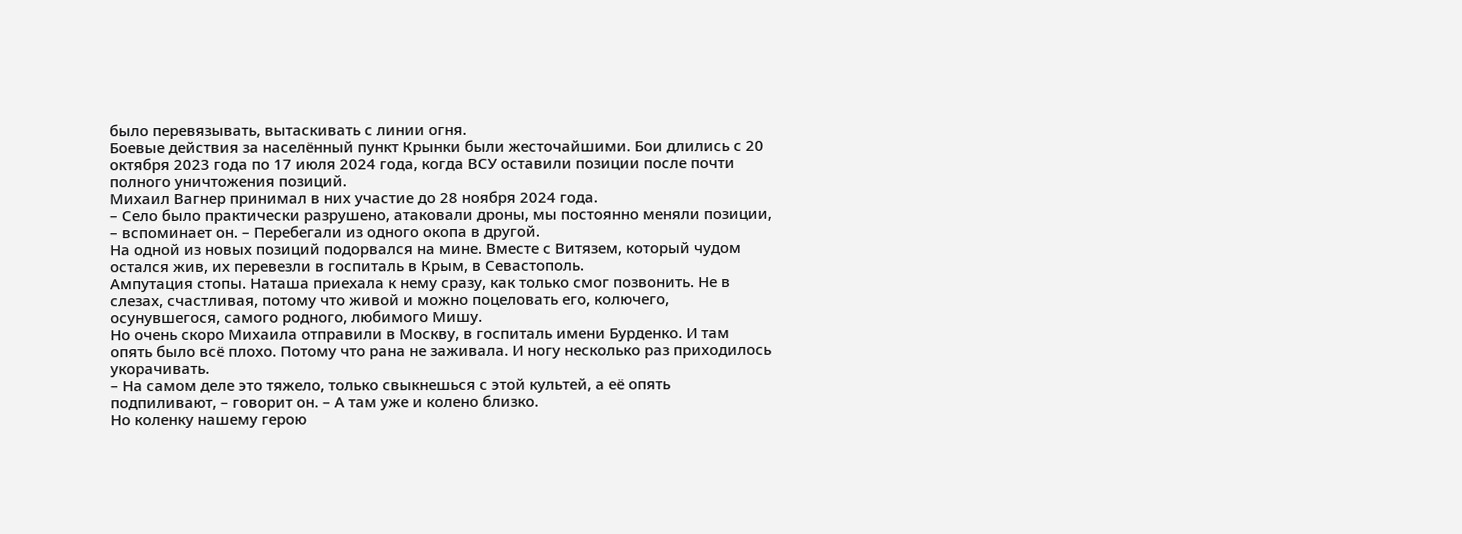было перевязывать, вытаскивать с линии огня.
Боевые действия за населённый пункт Крынки были жесточайшими. Бои длились с 20 октября 2023 года по 17 июля 2024 года, когда ВСУ оставили позиции после почти полного уничтожения позиций.
Михаил Вагнер принимал в них участие до 28 ноября 2024 года.
– Село было практически разрушено, атаковали дроны, мы постоянно меняли позиции, – вспоминает он. – Перебегали из одного окопа в другой.
На одной из новых позиций подорвался на мине. Вместе с Витязем, который чудом остался жив, их перевезли в госпиталь в Крым, в Севастополь.
Ампутация стопы. Наташа приехала к нему сразу, как только смог позвонить. Не в слезах, счастливая, потому что живой и можно поцеловать его, колючего, осунувшегося, самого родного, любимого Мишу.
Но очень скоро Михаила отправили в Москву, в госпиталь имени Бурденко. И там опять было всё плохо. Потому что рана не заживала. И ногу несколько раз приходилось укорачивать.
– На самом деле это тяжело, только свыкнешься с этой культей, а её опять подпиливают, – говорит он. – А там уже и колено близко.
Но коленку нашему герою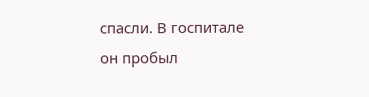спасли. В госпитале он пробыл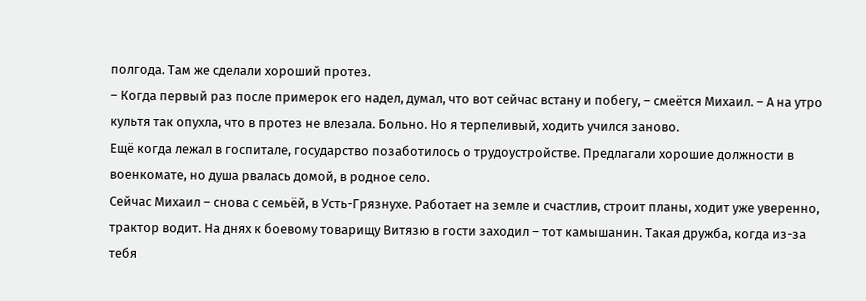полгода. Там же сделали хороший протез.
– Когда первый раз после примерок его надел, думал, что вот сейчас встану и побегу, – смеётся Михаил. – А на утро культя так опухла, что в протез не влезала. Больно. Но я терпеливый, ходить учился заново.
Ещё когда лежал в госпитале, государство позаботилось о трудоустройстве. Предлагали хорошие должности в военкомате, но душа рвалась домой, в родное село.
Сейчас Михаил – снова с семьёй, в Усть-Грязнухе. Работает на земле и счастлив, строит планы, ходит уже уверенно, трактор водит. На днях к боевому товарищу Витязю в гости заходил – тот камышанин. Такая дружба, когда из-за тебя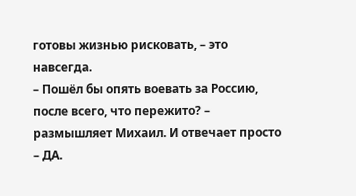готовы жизнью рисковать, – это навсегда.
– Пошёл бы опять воевать за Россию, после всего, что пережито? – размышляет Михаил. И отвечает просто – ДА.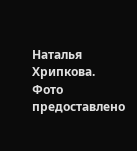Наталья Хрипкова.
Фото предоставлено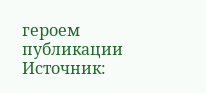героем публикации
Источник: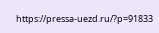https://pressa-uezd.ru/?p=91833